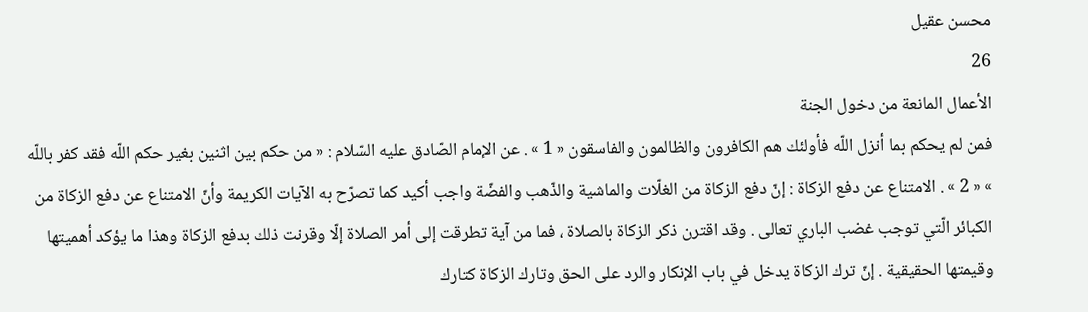محسن عقيل
26
الأعمال المانعة من دخول الجنة
فمن لم يحكم بما أنزل اللّه فأولئك هم الكافرون والظالمون والفاسقون « 1 » . عن الإمام الصّادق عليه السّلام : « من حكم بين اثنين بغير حكم اللّه فقد كفر باللّه » « 2 » . الامتناع عن دفع الزكاة : إنّ دفع الزكاة من الغلّات والماشية والذّهب والفضّة واجب أكيد كما تصرّح به الآيات الكريمة وأنّ الامتناع عن دفع الزكاة من الكبائر الّتي توجب غضب الباري تعالى . وقد اقترن ذكر الزكاة بالصلاة ، فما من آية تطرقت إلى أمر الصلاة إلّا وقرنت ذلك بدفع الزكاة وهذا ما يؤكد أهميتها وقيمتها الحقيقية . إنّ ترك الزكاة يدخل في باب الإنكار والرد على الحق وتارك الزكاة كتارك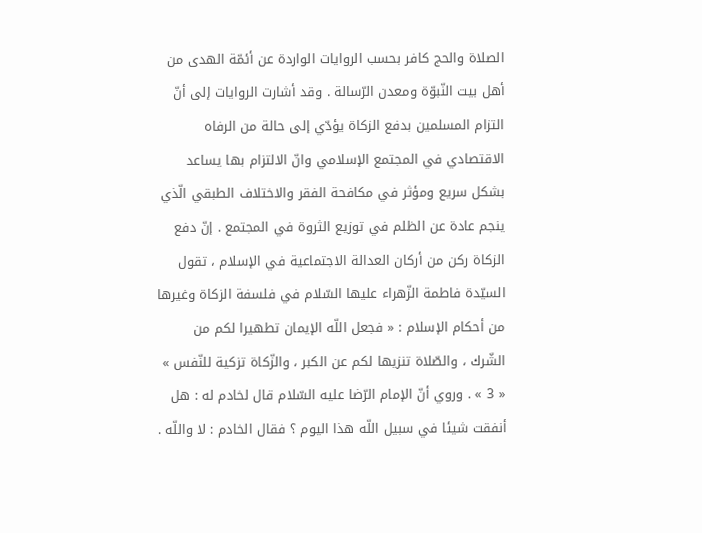الصلاة والحج كافر بحسب الروايات الواردة عن أئمّة الهدى من أهل بيت النّبوّة ومعدن الرّسالة . وقد أشارت الروايات إلى أنّ التزام المسلمين بدفع الزكاة يؤدّي إلى حالة من الرفاه الاقتصادي في المجتمع الإسلامي وانّ الالتزام بها يساعد بشكل سريع ومؤثر في مكافحة الفقر والاختلاف الطبقي الّذي ينجم عادة عن الظلم في توزيع الثروة في المجتمع . إنّ دفع الزكاة ركن من أركان العدالة الاجتماعية في الإسلام ، تقول السيّدة فاطمة الزّهراء عليها السّلام في فلسفة الزكاة وغيرها من أحكام الإسلام : « فجعل اللّه الإيمان تطهيرا لكم من الشّرك ، والصّلاة تنزيها لكم عن الكبر ، والزّكاة تزكية للنّفس » « 3 » . وروي أنّ الإمام الرّضا عليه السّلام قال لخادم له : هل أنفقت شيئا في سبيل اللّه هذا اليوم ؟ فقال الخادم : لا واللّه .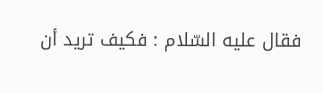فقال عليه السّلام : فكيف تريد أن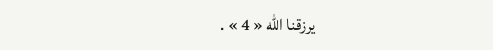يرزقنا اللّه « 4 » .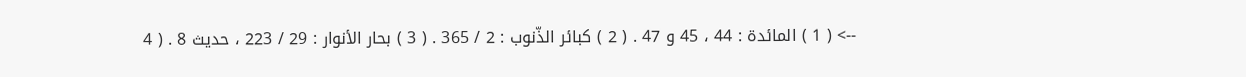--> ( 1 ) المائدة : 44 ، 45 و 47 . ( 2 ) كبائر الذّنوب : 2 / 365 . ( 3 ) بحار الأنوار : 29 / 223 ، حديث 8 . ( 4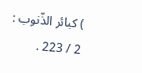) كبائر الذّنوب : 2 / 223 .